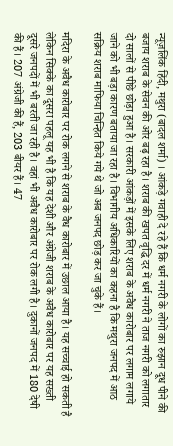न्यूज़लिंक हिंदी, मथुरा (बादल शर्मा) । आंकड़े गवाही दे रहे हैं कि धर्म नगरी के लोगों का रुझान दूध पीने की बजाय शराब के सेवन की ओर बढ़ रहा है। शराब की खपत वृद्धि दर में धर्म नगरी ने ताज नगरी को लगातार दो सालों से पीछे छोड़ा हुआ है। सरकारी आंकड़ों में इसके लिए शराब के अवैध कारोबार पर लगाम लगाये जाने को भी बड़ा कारण बताया जा रहा है। विभागीय अधिकारियों का कहना है कि मथुरा जनपद में आठ सक्रिय शराब माफिया चिन्हित किये गये थे जो अब जनपद छोड़ कर जा चुके हैं।

मदिरा के अवैध कारोबार पर रोक लगने से शराब के वैध कारोबार में उछाल आया है। यह सच्चाई हो सकती है लेकिन सिक्के का दूसरा पहलू यह भी है कि यह देशी और अंग्रेजी शराब के अवैध कारोबार पर यह सख्ती दूसरे जनपदों में भी बरती जा रही है। वहां भी अवैध कारोबार पर रोक लगी है। दुकानों जनपद में 180 देषी की हैं। 207 अंग्रेजी की हैं, 203 बीयर हैं। 47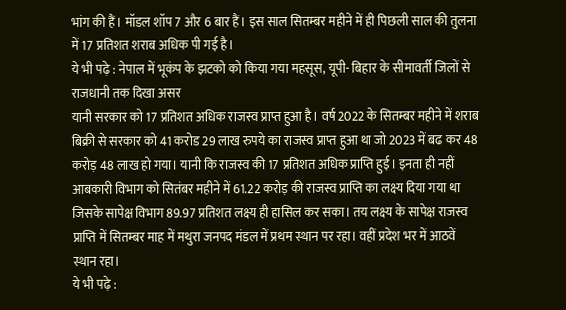भांग की हैं। मॉडल शॉप 7 और 6 बार हैं। इस साल सितम्बर महीने में ही पिछली साल की तुलना में 17 प्रतिशत शराब अधिक पी गई है।
ये भी पढ़े : नेपाल में भूकंप के झटको को किया गया महसूस, यूपी- बिहार के सीमावर्ती जिलों से राजधानी तक दिखा असर
यानी सरकार को 17 प्रतिशत अधिक राजस्व प्राप्त हुआ है। वर्ष 2022 के सितम्बर महीने में शराब बिक्री से सरकार को 41 करोड 29 लाख रुपये का राजस्व प्राप्त हुआ था जो 2023 में बढ कर 48 करोड़ 48 लाख हो गया। यानी कि राजस्व की 17 प्रतिशत अधिक प्राप्ति हुई। इनता ही नहीं आबकारी विभाग को सितंबर महीने में 61.22 करोड़ की राजस्व प्राप्ति का लक्ष्य दिया गया था जिसके सापेक्ष विभाग 89.97 प्रतिशत लक्ष्य ही हासिल कर सका। तय लक्ष्य के सापेक्ष राजस्व प्राप्ति में सितम्बर माह में मथुरा जनपद मंडल में प्रथम स्थान पर रहा। वहीं प्रदेश भर में आठवें स्थान रहा।
ये भी पढ़े :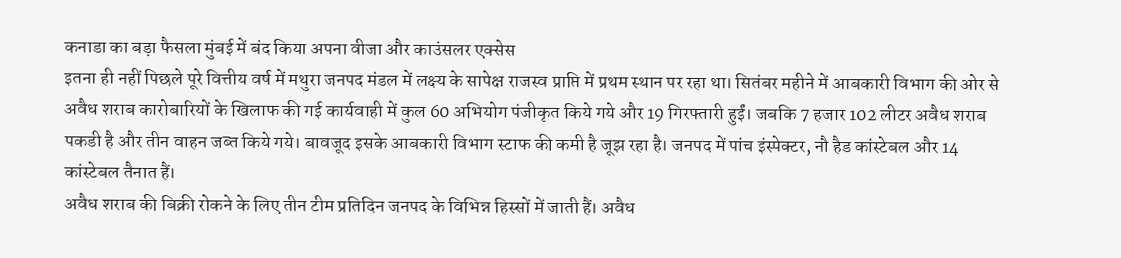कनाडा का बड़ा फैसला मुंबई में बंद किया अपना वीजा और काउंसलर एक्सेस
इतना ही नहीं पिछले पूरे वित्तीय वर्ष में मथुरा जनपद मंडल में लक्ष्य के सापेक्ष राजस्व प्राप्ति में प्रथम स्थान पर रहा था। सितंबर महीने में आबकारी विभाग की ओर से अवैध शराब कारोबारियों के खिलाफ की गई कार्यवाही में कुल 60 अभियोग पंजीकृत किये गये और 19 गिरफ्तारी हुईं। जबकि 7 हजार 102 लीटर अवैध शराब पकडी है और तीन वाहन जब्त किये गये। बावजूद इसके आबकारी विभाग स्टाफ की कमी है जूझ रहा है। जनपद में पांच इंस्पेक्टर, नौ हैड कांस्टेबल और 14 कांस्टेबल तैनात हैं।
अवैध शराब की बिक्री रोकने के लिए तीन टीम प्रतिदिन जनपद के विभिन्न हिस्सों में जाती हैं। अवैध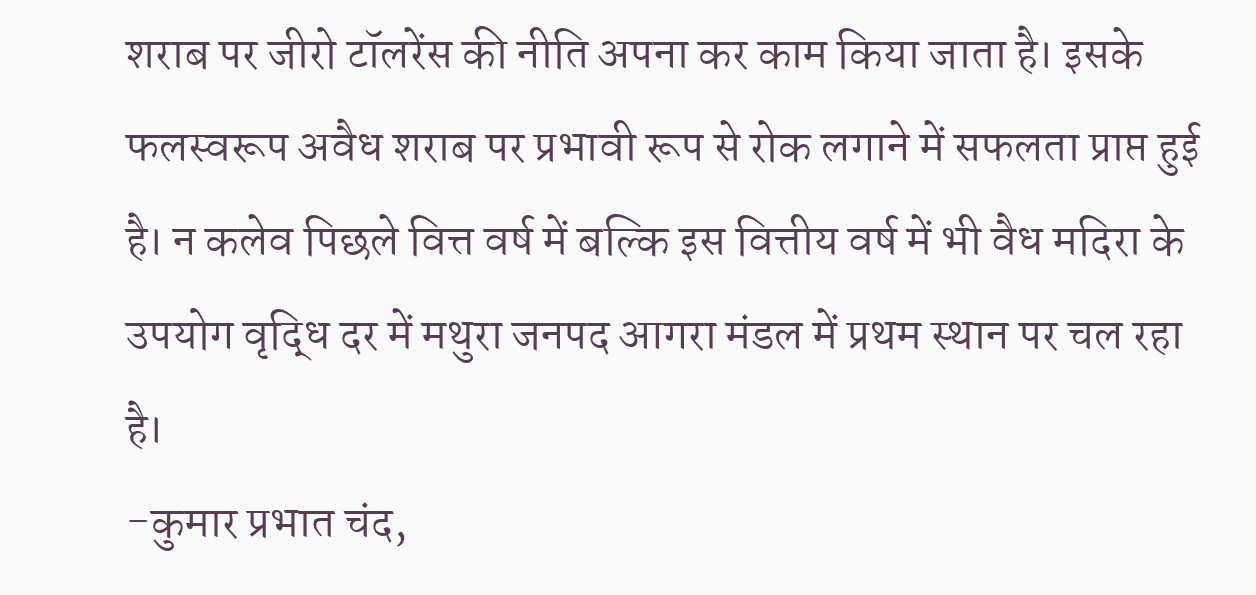शराब पर जीरो टॉलरेंस की नीति अपना कर काम किया जाता है। इसके फलस्वरूप अवैध शराब पर प्रभावी रूप से रोक लगाने में सफलता प्राप्त हुई है। न कलेव पिछले वित्त वर्ष में बल्कि इस वित्तीय वर्ष में भी वैध मदिरा के उपयोग वृद्धि दर में मथुरा जनपद आगरा मंडल में प्रथम स्थान पर चल रहा है।
-कुमार प्रभात चंद,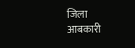जिला आबकारी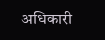अधिकारी